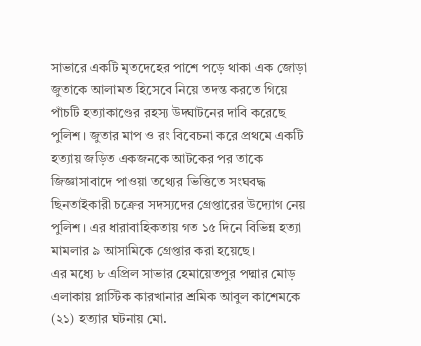সাভারে একটি মৃতদেহের পাশে পড়ে থাকা এক জোড়া জুতাকে আলামত হিসেবে নিয়ে তদন্ত করতে গিয়ে পাঁচটি হত্যাকাণ্ডের রহস্য উদ্ঘাটনের দাবি করেছে পুলিশ। জুতার মাপ ও রং বিবেচনা করে প্রথমে একটি হত্যায় জড়িত একজনকে আটকের পর তাকে জিজ্ঞাসাবাদে পাওয়া তথ্যের ভিত্তিতে সংঘবদ্ধ ছিনতাইকারী চক্রের সদস্যদের গ্রেপ্তারের উদ্যোগ নেয় পুলিশ। এর ধারাবাহিকতায় গত ১৫ দিনে বিভিন্ন হত্যা মামলার ৯ আসামিকে গ্রেপ্তার করা হয়েছে।
এর মধ্যে ৮ এপ্রিল সাভার হেমায়েতপুর পদ্মার মোড় এলাকায় প্লাস্টিক কারখানার শ্রমিক আবুল কাশেমকে (২১) হত্যার ঘটনায় মো.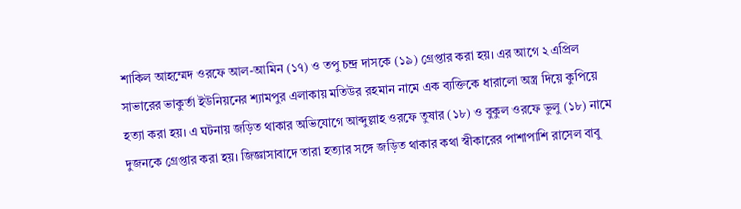শাকিল আহম্মেদ ওরফে আল-আমিন (১৭) ও তপু চন্দ্র দাসকে (১৯) গ্রেপ্তার করা হয়। এর আগে ২ এপ্রিল সাভারের ভাকুর্তা ইউনিয়নের শ্যামপুর এলাকায় মতিউর রহমান নামে এক ব্যক্তিকে ধারালো অস্ত্র দিয়ে কুপিয়ে হত্যা করা হয়। এ ঘটনায় জড়িত থাকার অভিযোগে আব্দুল্লাহ ওরফে তুষার (১৮) ও বুকুল ওরফে ভুলু (১৮) নামে দুজনকে গ্রেপ্তার করা হয়। জিজ্ঞাসাবাদে তারা হত্যার সঙ্গে জড়িত থাকার কথা স্বীকারের পাশাপাশি রাসেল বাবু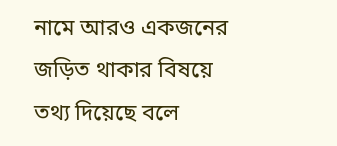নামে আরও একজনের জড়িত থাকার বিষয়ে তথ্য দিয়েছে বলে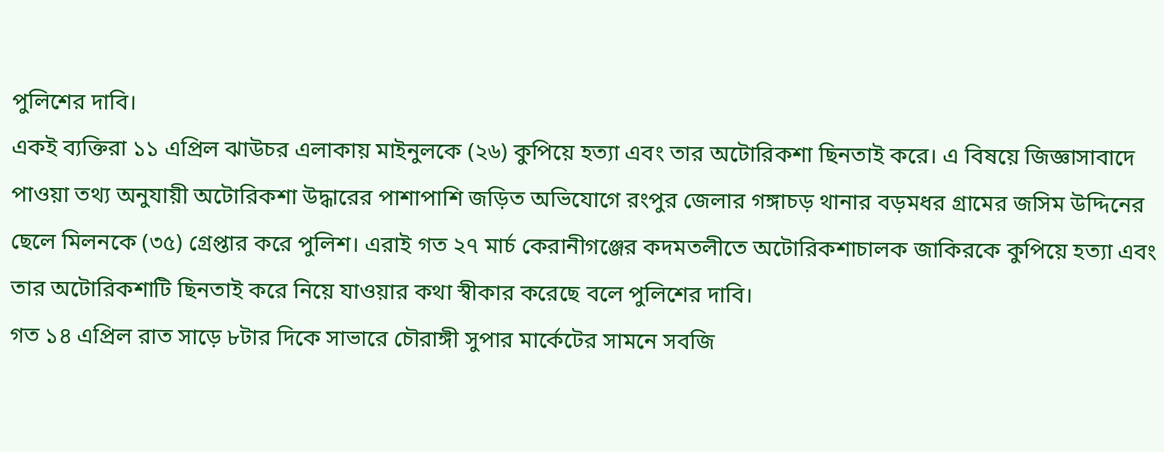পুলিশের দাবি।
একই ব্যক্তিরা ১১ এপ্রিল ঝাউচর এলাকায় মাইনুলকে (২৬) কুপিয়ে হত্যা এবং তার অটোরিকশা ছিনতাই করে। এ বিষয়ে জিজ্ঞাসাবাদে পাওয়া তথ্য অনুযায়ী অটোরিকশা উদ্ধারের পাশাপাশি জড়িত অভিযোগে রংপুর জেলার গঙ্গাচড় থানার বড়মধর গ্রামের জসিম উদ্দিনের ছেলে মিলনকে (৩৫) গ্রেপ্তার করে পুলিশ। এরাই গত ২৭ মার্চ কেরানীগঞ্জের কদমতলীতে অটোরিকশাচালক জাকিরকে কুপিয়ে হত্যা এবং তার অটোরিকশাটি ছিনতাই করে নিয়ে যাওয়ার কথা স্বীকার করেছে বলে পুলিশের দাবি।
গত ১৪ এপ্রিল রাত সাড়ে ৮টার দিকে সাভারে চৌরাঙ্গী সুপার মার্কেটের সামনে সবজি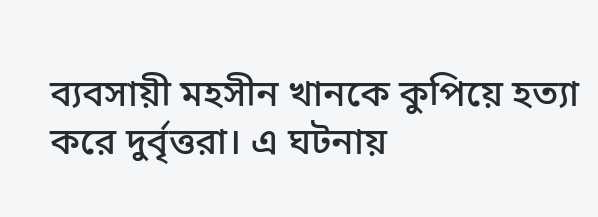ব্যবসায়ী মহসীন খানকে কুপিয়ে হত্যা করে দুর্বৃত্তরা। এ ঘটনায়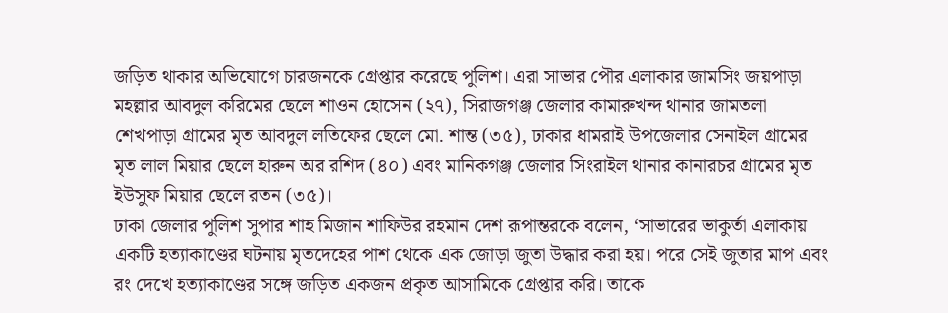জড়িত থাকার অভিযোগে চারজনকে গ্রেপ্তার করেছে পুলিশ। এরা সাভার পৌর এলাকার জামসিং জয়পাড়া মহল্লার আবদুল করিমের ছেলে শাওন হোসেন (২৭), সিরাজগঞ্জ জেলার কামারুখন্দ থানার জামতলা শেখপাড়া গ্রামের মৃত আবদুল লতিফের ছেলে মো. শান্ত (৩৫), ঢাকার ধামরাই উপজেলার সেনাইল গ্রামের মৃত লাল মিয়ার ছেলে হারুন অর রশিদ (৪০) এবং মানিকগঞ্জ জেলার সিংরাইল থানার কানারচর গ্রামের মৃত ইউসুফ মিয়ার ছেলে রতন (৩৫)।
ঢাকা জেলার পুলিশ সুপার শাহ মিজান শাফিউর রহমান দেশ রূপান্তরকে বলেন, ‘সাভারের ভাকুর্তা এলাকায় একটি হত্যাকাণ্ডের ঘটনায় মৃতদেহের পাশ থেকে এক জোড়া জুতা উদ্ধার করা হয়। পরে সেই জুতার মাপ এবং রং দেখে হত্যাকাণ্ডের সঙ্গে জড়িত একজন প্রকৃত আসামিকে গ্রেপ্তার করি। তাকে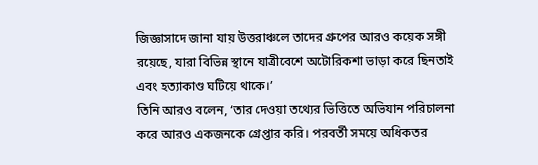জিজ্ঞাসাদে জানা যায় উত্তরাঞ্চলে তাদের গ্রুপের আরও কয়েক সঙ্গী রয়েছে, যারা বিভিন্ন স্থানে যাত্রীবেশে অটোরিকশা ভাড়া করে ছিনতাই এবং হত্যাকাণ্ড ঘটিয়ে থাকে।’
তিনি আরও বলেন, ‘তার দেওয়া তথ্যের ভিত্তিতে অভিযান পরিচালনা করে আরও একজনকে গ্রেপ্তার করি। পরবর্তী সময়ে অধিকতর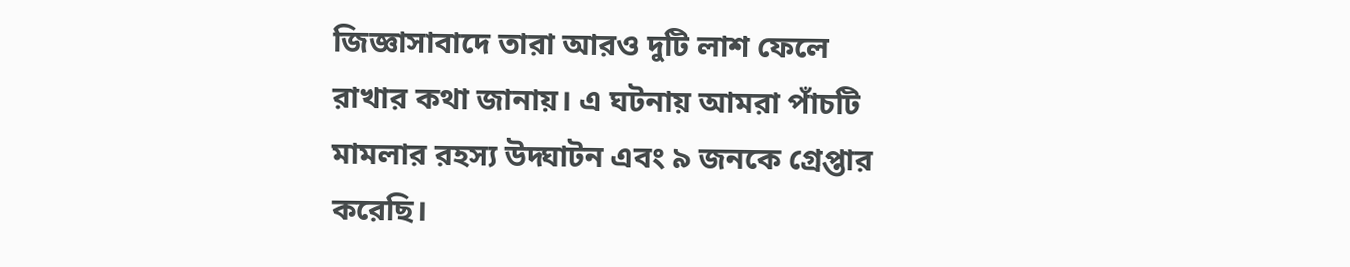জিজ্ঞাসাবাদে তারা আরও দুটি লাশ ফেলে রাখার কথা জানায়। এ ঘটনায় আমরা পাঁচটি মামলার রহস্য উদ্ঘাটন এবং ৯ জনকে গ্রেপ্তার করেছি।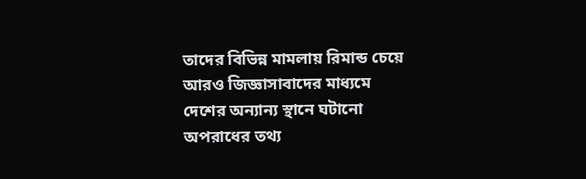তাদের বিভিন্ন মামলায় রিমান্ড চেয়ে আরও জিজ্ঞাসাবাদের মাধ্যমে দেশের অন্যান্য স্থানে ঘটানো অপরাধের তথ্য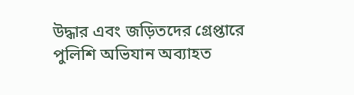উদ্ধার এবং জড়িতদের গ্রেপ্তারে পুলিশি অভিযান অব্যাহত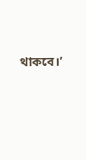থাকবে।’